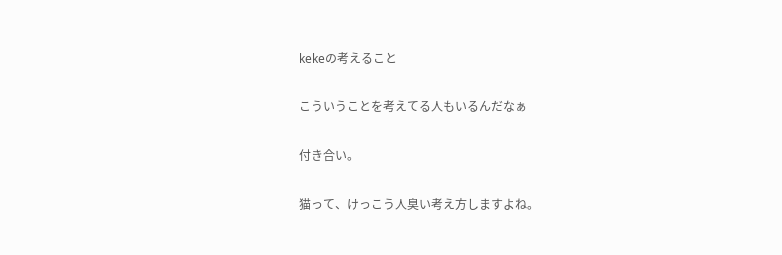kekeの考えること

こういうことを考えてる人もいるんだなぁ

付き合い。

猫って、けっこう人臭い考え方しますよね。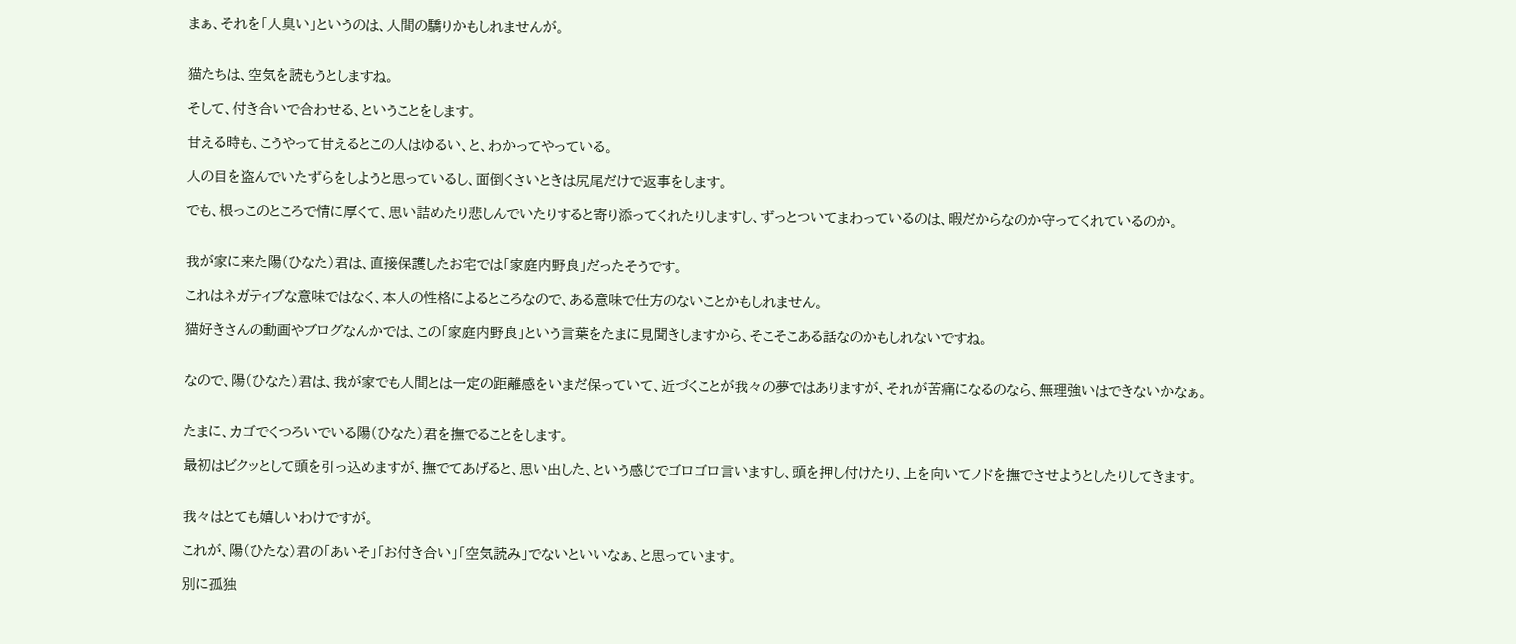まぁ、それを「人臭い」というのは、人間の驕りかもしれませんが。


猫たちは、空気を読もうとしますね。

そして、付き合いで合わせる、ということをします。

甘える時も、こうやって甘えるとこの人はゆるい、と、わかってやっている。

人の目を盗んでいたずらをしようと思っているし、面倒くさいときは尻尾だけで返事をします。

でも、根っこのところで情に厚くて、思い詰めたり悲しんでいたりすると寄り添ってくれたりしますし、ずっとついてまわっているのは、暇だからなのか守ってくれているのか。


我が家に来た陽(ひなた)君は、直接保護したお宅では「家庭内野良」だったそうです。

これはネガティブな意味ではなく、本人の性格によるところなので、ある意味で仕方のないことかもしれません。

猫好きさんの動画やブログなんかでは、この「家庭内野良」という言葉をたまに見聞きしますから、そこそこある話なのかもしれないですね。


なので、陽(ひなた)君は、我が家でも人間とは一定の距離感をいまだ保っていて、近づくことが我々の夢ではありますが、それが苦痛になるのなら、無理強いはできないかなぁ。


たまに、カゴでくつろいでいる陽(ひなた)君を撫でることをします。

最初はビクッとして頭を引っ込めますが、撫でてあげると、思い出した、という感じでゴロゴロ言いますし、頭を押し付けたり、上を向いてノドを撫でさせようとしたりしてきます。


我々はとても嬉しいわけですが。

これが、陽(ひたな)君の「あいそ」「お付き合い」「空気読み」でないといいなぁ、と思っています。

別に孤独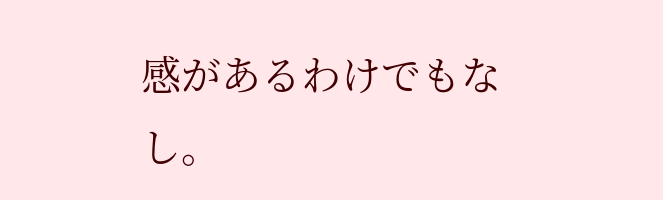感があるわけでもなし。